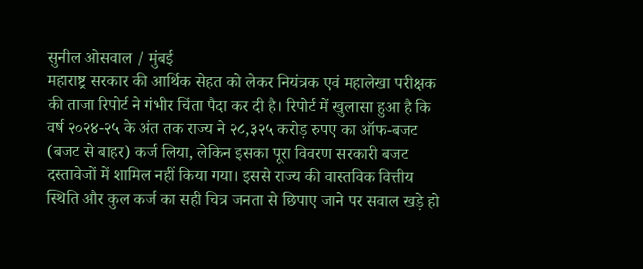सुनील ओसवाल / मुंबई
महाराष्ट्र सरकार की आर्थिक सेहत को लेकर नियंत्रक एवं महालेखा परीक्षक की ताजा रिपोर्ट ने गंभीर चिंता पैदा कर दी है। रिपोर्ट में खुलासा हुआ है कि वर्ष २०२४-२५ के अंत तक राज्य ने २८,३२५ करोड़ रुपए का ऑफ-बजट (बजट से बाहर) कर्ज लिया, लेकिन इसका पूरा विवरण सरकारी बजट दस्तावेजों में शामिल नहीं किया गया। इससे राज्य की वास्तविक वित्तीय स्थिति और कुल कर्ज का सही चित्र जनता से छिपाए जाने पर सवाल खड़े हो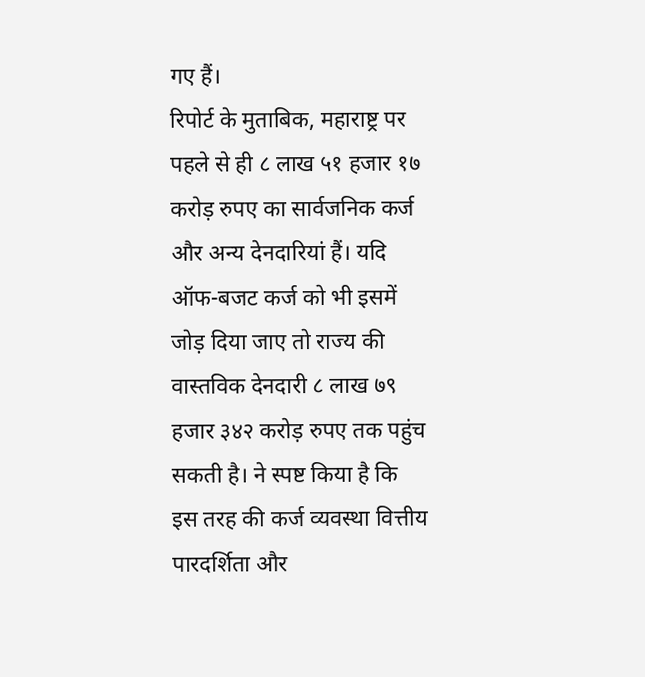गए हैं।
रिपोर्ट के मुताबिक, महाराष्ट्र पर पहले से ही ८ लाख ५१ हजार १७ करोड़ रुपए का सार्वजनिक कर्ज और अन्य देनदारियां हैं। यदि ऑफ-बजट कर्ज को भी इसमें जोड़ दिया जाए तो राज्य की वास्तविक देनदारी ८ लाख ७९ हजार ३४२ करोड़ रुपए तक पहुंच सकती है। ने स्पष्ट किया है कि इस तरह की कर्ज व्यवस्था वित्तीय पारदर्शिता और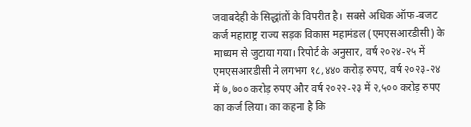जवाबदेही के सिद्धांतों के विपरीत है। सबसे अधिक ऑफ-बजट कर्ज महाराष्ट्र राज्य सड़क विकास महामंडल (एमएसआरडीसी) के माध्यम से जुटाया गया। रिपोर्ट के अनुसार, वर्ष २०२४-२५ में एमएसआरडीसी ने लगभग १८,४४० करोड़ रुपए, वर्ष २०२३-२४ में ७,७०० करोड़ रुपए और वर्ष २०२२-२३ में २,५०० करोड़ रुपए का कर्ज लिया। का कहना है कि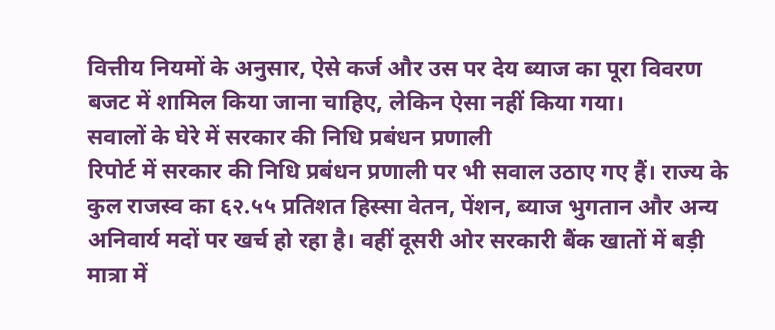वित्तीय नियमों के अनुसार, ऐसे कर्ज और उस पर देय ब्याज का पूरा विवरण बजट में शामिल किया जाना चाहिए, लेकिन ऐसा नहीं किया गया।
सवालों के घेरे में सरकार की निधि प्रबंधन प्रणाली
रिपोर्ट में सरकार की निधि प्रबंधन प्रणाली पर भी सवाल उठाए गए हैं। राज्य के कुल राजस्व का ६२.५५ प्रतिशत हिस्सा वेतन, पेंशन, ब्याज भुगतान और अन्य अनिवार्य मदों पर खर्च हो रहा है। वहीं दूसरी ओर सरकारी बैंक खातों में बड़ी मात्रा में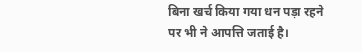बिना खर्च किया गया धन पड़ा रहने पर भी ने आपत्ति जताई है।